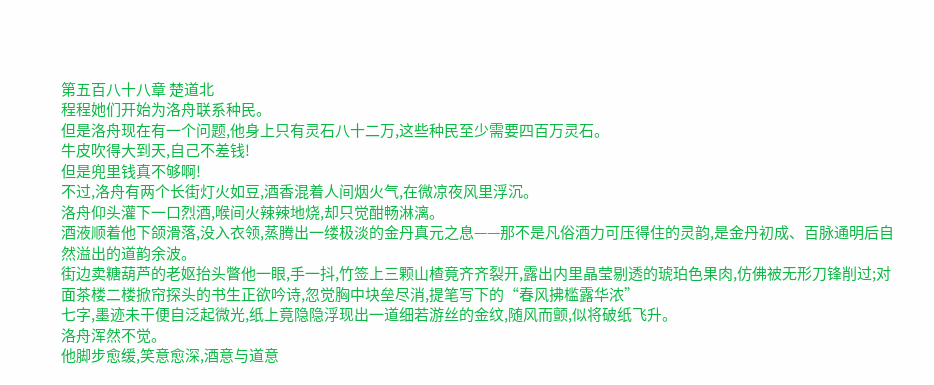第五百八十八章 楚道北
程程她们开始为洛舟联系种民。
但是洛舟现在有一个问题,他身上只有灵石八十二万,这些种民至少需要四百万灵石。
牛皮吹得大到天,自己不差钱!
但是兜里钱真不够啊!
不过,洛舟有两个长街灯火如豆,酒香混着人间烟火气,在微凉夜风里浮沉。
洛舟仰头灌下一口烈酒,喉间火辣辣地烧,却只觉酣畅淋漓。
酒液顺着他下颌滑落,没入衣领,蒸腾出一缕极淡的金丹真元之息——那不是凡俗酒力可压得住的灵韵,是金丹初成、百脉通明后自然溢出的道韵余波。
街边卖糖葫芦的老妪抬头瞥他一眼,手一抖,竹签上三颗山楂竟齐齐裂开,露出内里晶莹剔透的琥珀色果肉,仿佛被无形刀锋削过;对面茶楼二楼掀帘探头的书生正欲吟诗,忽觉胸中块垒尽消,提笔写下的“春风拂槛露华浓”
七字,墨迹未干便自泛起微光,纸上竟隐隐浮现出一道细若游丝的金纹,随风而颤,似将破纸飞升。
洛舟浑然不觉。
他脚步愈缓,笑意愈深,酒意与道意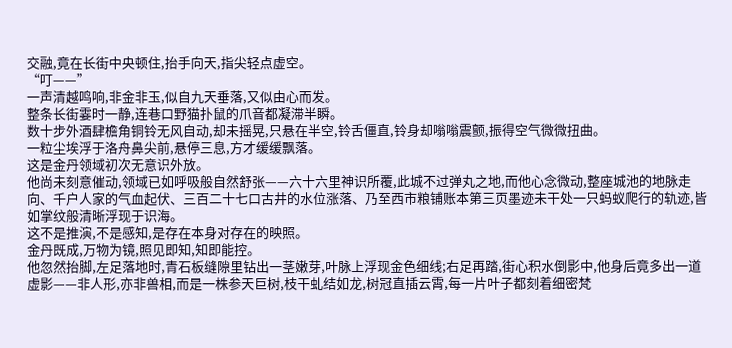交融,竟在长街中央顿住,抬手向天,指尖轻点虚空。
“叮——”
一声清越鸣响,非金非玉,似自九天垂落,又似由心而发。
整条长街霎时一静,连巷口野猫扑鼠的爪音都凝滞半瞬。
数十步外酒肆檐角铜铃无风自动,却未摇晃,只悬在半空,铃舌僵直,铃身却嗡嗡震颤,振得空气微微扭曲。
一粒尘埃浮于洛舟鼻尖前,悬停三息,方才缓缓飘落。
这是金丹领域初次无意识外放。
他尚未刻意催动,领域已如呼吸般自然舒张——六十六里神识所覆,此城不过弹丸之地,而他心念微动,整座城池的地脉走向、千户人家的气血起伏、三百二十七口古井的水位涨落、乃至西市粮铺账本第三页墨迹未干处一只蚂蚁爬行的轨迹,皆如掌纹般清晰浮现于识海。
这不是推演,不是感知,是存在本身对存在的映照。
金丹既成,万物为镜,照见即知,知即能控。
他忽然抬脚,左足落地时,青石板缝隙里钻出一茎嫩芽,叶脉上浮现金色细线;右足再踏,街心积水倒影中,他身后竟多出一道虚影——非人形,亦非兽相,而是一株参天巨树,枝干虬结如龙,树冠直插云霄,每一片叶子都刻着细密梵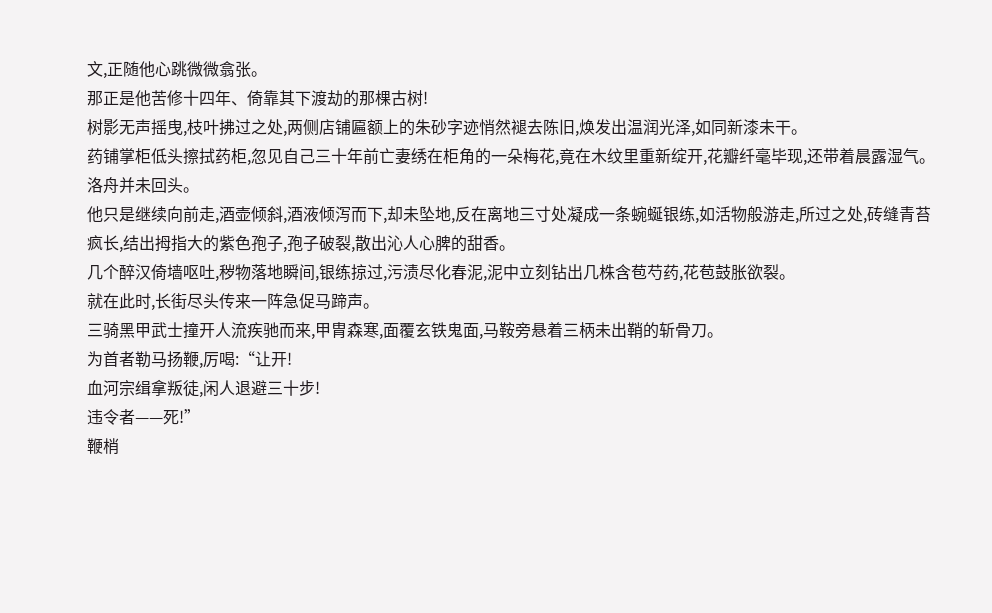文,正随他心跳微微翕张。
那正是他苦修十四年、倚靠其下渡劫的那棵古树!
树影无声摇曳,枝叶拂过之处,两侧店铺匾额上的朱砂字迹悄然褪去陈旧,焕发出温润光泽,如同新漆未干。
药铺掌柜低头擦拭药柜,忽见自己三十年前亡妻绣在柜角的一朵梅花,竟在木纹里重新绽开,花瓣纤毫毕现,还带着晨露湿气。
洛舟并未回头。
他只是继续向前走,酒壶倾斜,酒液倾泻而下,却未坠地,反在离地三寸处凝成一条蜿蜒银练,如活物般游走,所过之处,砖缝青苔疯长,结出拇指大的紫色孢子,孢子破裂,散出沁人心脾的甜香。
几个醉汉倚墙呕吐,秽物落地瞬间,银练掠过,污渍尽化春泥,泥中立刻钻出几株含苞芍药,花苞鼓胀欲裂。
就在此时,长街尽头传来一阵急促马蹄声。
三骑黑甲武士撞开人流疾驰而来,甲胄森寒,面覆玄铁鬼面,马鞍旁悬着三柄未出鞘的斩骨刀。
为首者勒马扬鞭,厉喝:“让开!
血河宗缉拿叛徒,闲人退避三十步!
违令者——死!”
鞭梢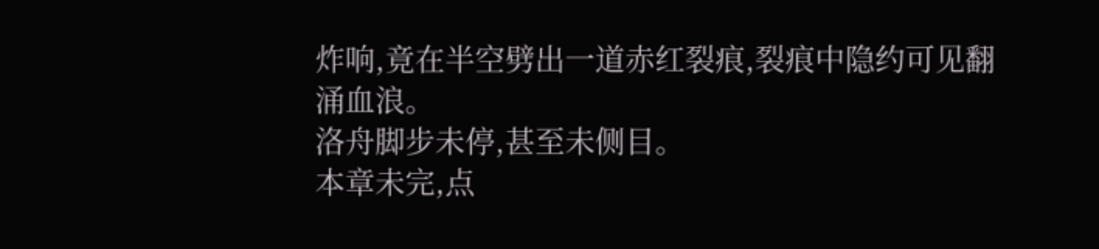炸响,竟在半空劈出一道赤红裂痕,裂痕中隐约可见翻涌血浪。
洛舟脚步未停,甚至未侧目。
本章未完,点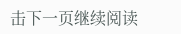击下一页继续阅读